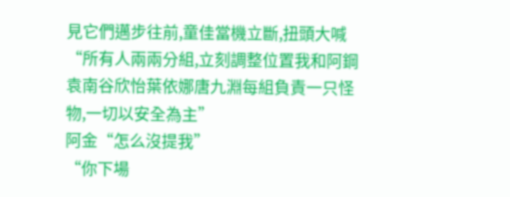見它們邁步往前,童佳當機立斷,扭頭大喊“所有人兩兩分組,立刻調整位置我和阿鋼袁南谷欣怡葉依娜唐九淵每組負責一只怪物,一切以安全為主”
阿金“怎么沒提我”
“你下場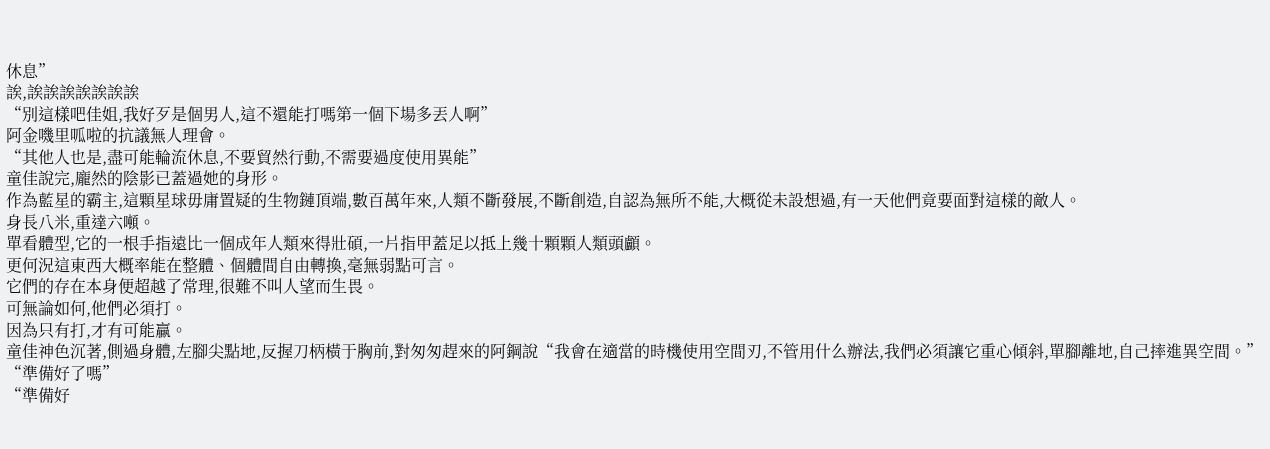休息”
誒,誒誒誒誒誒誒誒
“別這樣吧佳姐,我好歹是個男人,這不還能打嗎第一個下場多丟人啊”
阿金嘰里呱啦的抗議無人理會。
“其他人也是,盡可能輪流休息,不要貿然行動,不需要過度使用異能”
童佳說完,龐然的陰影已蓋過她的身形。
作為藍星的霸主,這顆星球毋庸置疑的生物鏈頂端,數百萬年來,人類不斷發展,不斷創造,自認為無所不能,大概從未設想過,有一天他們竟要面對這樣的敵人。
身長八米,重達六噸。
單看體型,它的一根手指遠比一個成年人類來得壯碩,一片指甲蓋足以抵上幾十顆顆人類頭顱。
更何況這東西大概率能在整體、個體間自由轉換,毫無弱點可言。
它們的存在本身便超越了常理,很難不叫人望而生畏。
可無論如何,他們必須打。
因為只有打,才有可能贏。
童佳神色沉著,側過身體,左腳尖點地,反握刀柄橫于胸前,對匆匆趕來的阿鋼說“我會在適當的時機使用空間刃,不管用什么辦法,我們必須讓它重心傾斜,單腳離地,自己摔進異空間。”
“準備好了嗎”
“準備好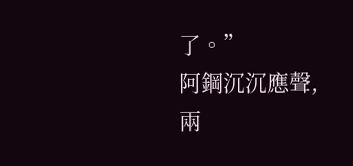了。”
阿鋼沉沉應聲,兩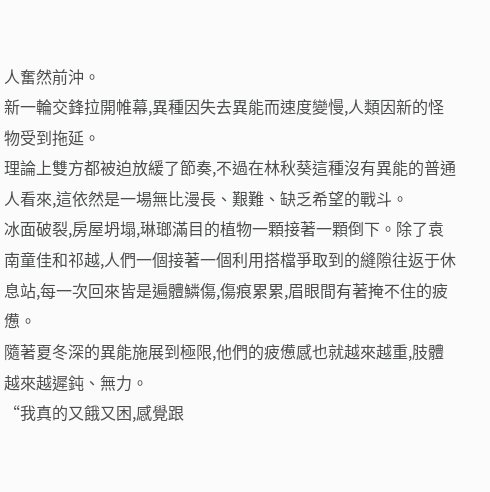人奮然前沖。
新一輪交鋒拉開帷幕,異種因失去異能而速度變慢,人類因新的怪物受到拖延。
理論上雙方都被迫放緩了節奏,不過在林秋葵這種沒有異能的普通人看來,這依然是一場無比漫長、艱難、缺乏希望的戰斗。
冰面破裂,房屋坍塌,琳瑯滿目的植物一顆接著一顆倒下。除了袁南童佳和祁越,人們一個接著一個利用搭檔爭取到的縫隙往返于休息站,每一次回來皆是遍體鱗傷,傷痕累累,眉眼間有著掩不住的疲憊。
隨著夏冬深的異能施展到極限,他們的疲憊感也就越來越重,肢體越來越遲鈍、無力。
“我真的又餓又困,感覺跟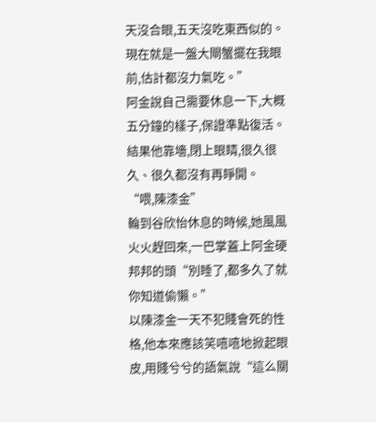天沒合眼,五天沒吃東西似的。現在就是一盤大閘蟹擺在我眼前,估計都沒力氣吃。”
阿金說自己需要休息一下,大概五分鐘的樣子,保證準點復活。結果他靠墻,閉上眼睛,很久很久、很久都沒有再睜開。
“喂,陳漆金”
輪到谷欣怡休息的時候,她風風火火趕回來,一巴掌蓋上阿金硬邦邦的頭“別睡了,都多久了就你知道偷懶。”
以陳漆金一天不犯賤會死的性格,他本來應該笑嘻嘻地掀起眼皮,用賤兮兮的語氣說“這么關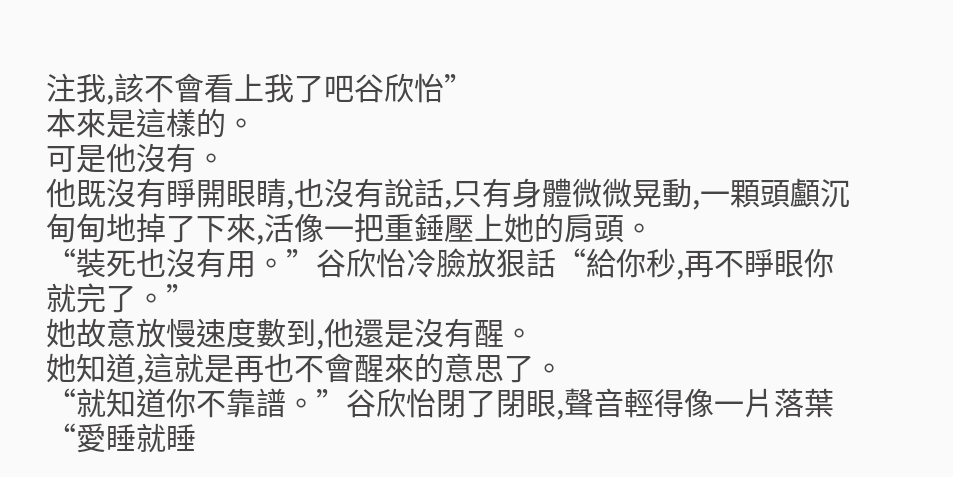注我,該不會看上我了吧谷欣怡”
本來是這樣的。
可是他沒有。
他既沒有睜開眼睛,也沒有說話,只有身體微微晃動,一顆頭顱沉甸甸地掉了下來,活像一把重錘壓上她的肩頭。
“裝死也沒有用。”谷欣怡冷臉放狠話“給你秒,再不睜眼你就完了。”
她故意放慢速度數到,他還是沒有醒。
她知道,這就是再也不會醒來的意思了。
“就知道你不靠譜。”谷欣怡閉了閉眼,聲音輕得像一片落葉“愛睡就睡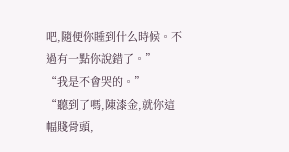吧,隨便你睡到什么時候。不過有一點你說錯了。”
“我是不會哭的。”
“聽到了嗎,陳漆金,就你這幅賤骨頭,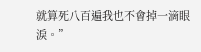就算死八百遍我也不會掉一滴眼淚。”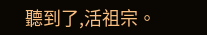聽到了,活祖宗。